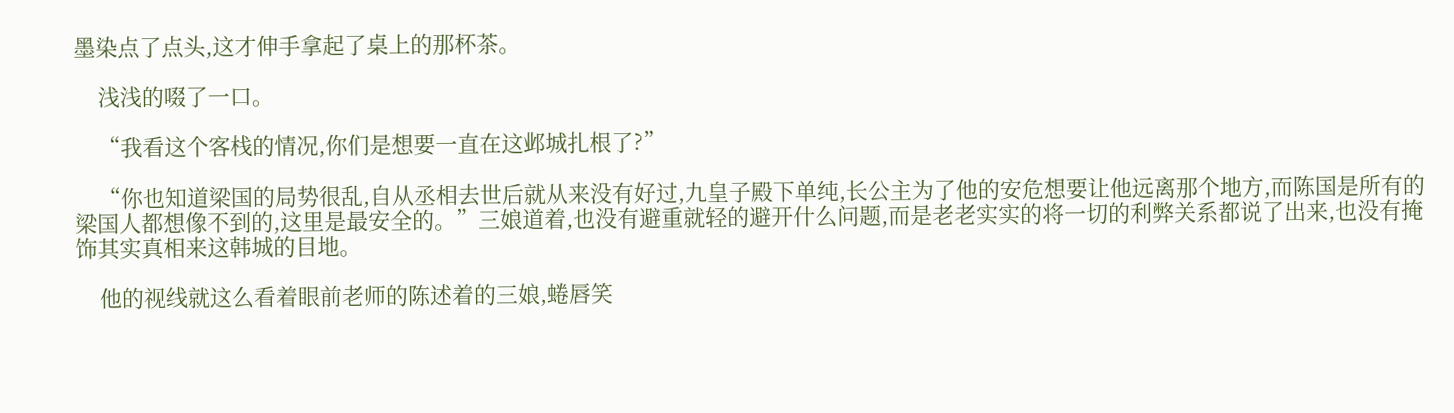墨染点了点头,这才伸手拿起了桌上的那杯茶。

    浅浅的啜了一口。

    “我看这个客栈的情况,你们是想要一直在这邺城扎根了?”

    “你也知道梁国的局势很乱,自从丞相去世后就从来没有好过,九皇子殿下单纯,长公主为了他的安危想要让他远离那个地方,而陈国是所有的梁国人都想像不到的,这里是最安全的。”三娘道着,也没有避重就轻的避开什么问题,而是老老实实的将一切的利弊关系都说了出来,也没有掩饰其实真相来这韩城的目地。

    他的视线就这么看着眼前老师的陈述着的三娘,蜷唇笑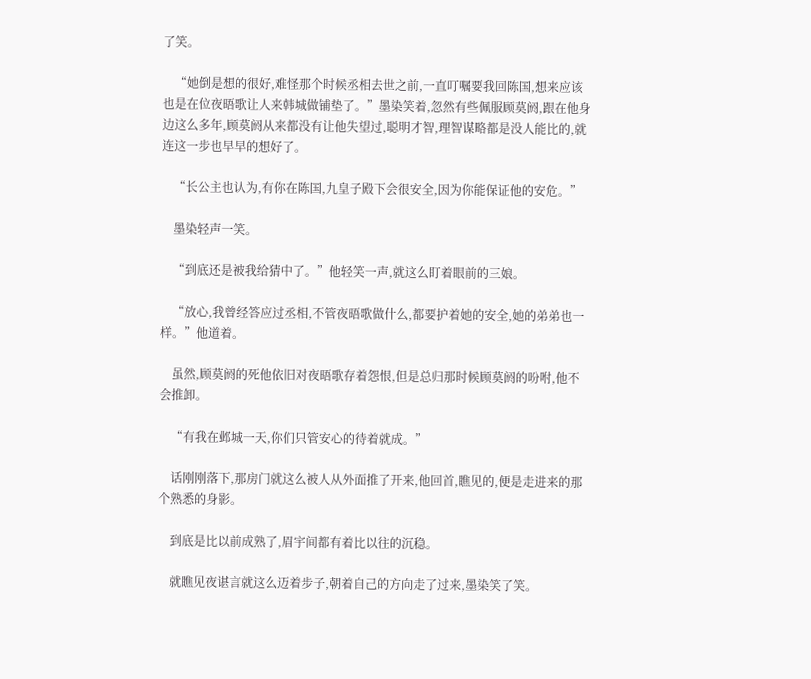了笑。

    “她倒是想的很好,难怪那个时候丞相去世之前,一直叮嘱要我回陈国,想来应该也是在位夜晤歌让人来韩城做铺垫了。”墨染笑着,忽然有些佩服顾莫阏,跟在他身边这么多年,顾莫阏从来都没有让他失望过,聪明才智,理智谋略都是没人能比的,就连这一步也早早的想好了。

    “长公主也认为,有你在陈国,九皇子殿下会很安全,因为你能保证他的安危。”

    墨染轻声一笑。

    “到底还是被我给猜中了。”他轻笑一声,就这么盯着眼前的三娘。

    “放心,我曾经答应过丞相,不管夜晤歌做什么,都要护着她的安全,她的弟弟也一样。”他道着。

    虽然,顾莫阏的死他依旧对夜晤歌存着怨恨,但是总归那时候顾莫阏的吩咐,他不会推卸。

    “有我在邺城一天,你们只管安心的待着就成。”

    话刚刚落下,那房门就这么被人从外面推了开来,他回首,瞧见的,便是走进来的那个熟悉的身影。

    到底是比以前成熟了,眉宇间都有着比以往的沉稳。

    就瞧见夜谌言就这么迈着步子,朝着自己的方向走了过来,墨染笑了笑。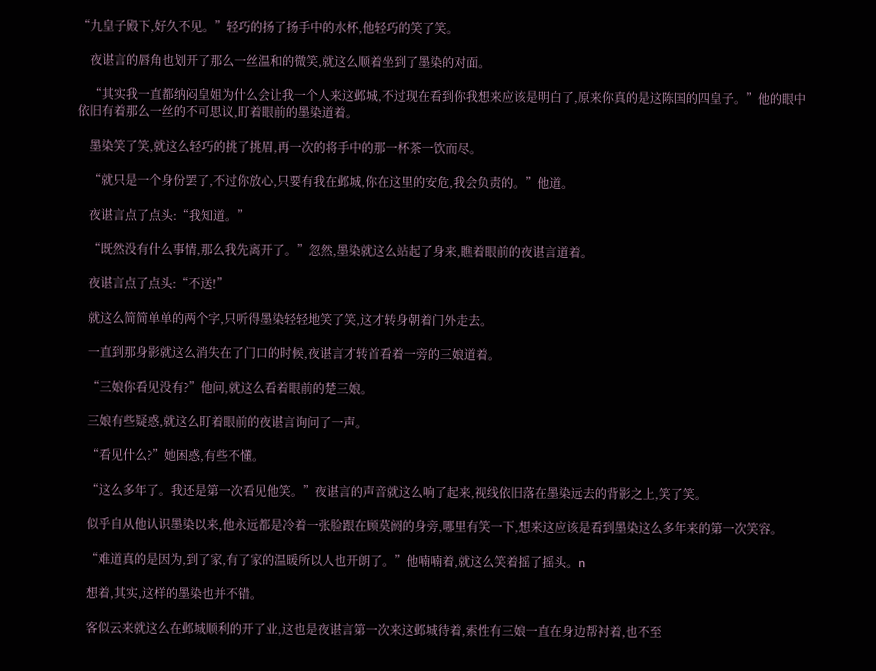“九皇子殿下,好久不见。”轻巧的扬了扬手中的水杯,他轻巧的笑了笑。

    夜谌言的唇角也划开了那么一丝温和的微笑,就这么顺着坐到了墨染的对面。

    “其实我一直都纳闷皇姐为什么会让我一个人来这邺城,不过现在看到你我想来应该是明白了,原来你真的是这陈国的四皇子。”他的眼中依旧有着那么一丝的不可思议,盯着眼前的墨染道着。

    墨染笑了笑,就这么轻巧的挑了挑眉,再一次的将手中的那一杯茶一饮而尽。

    “就只是一个身份罢了,不过你放心,只要有我在邺城,你在这里的安危,我会负责的。”他道。

    夜谌言点了点头:“我知道。”

    “既然没有什么事情,那么我先离开了。”忽然,墨染就这么站起了身来,瞧着眼前的夜谌言道着。

    夜谌言点了点头:“不送!”

    就这么简简单单的两个字,只听得墨染轻轻地笑了笑,这才转身朝着门外走去。

    一直到那身影就这么消失在了门口的时候,夜谌言才转首看着一旁的三娘道着。

    “三娘你看见没有?”他问,就这么看着眼前的楚三娘。

    三娘有些疑惑,就这么盯着眼前的夜谌言询问了一声。

    “看见什么?”她困惑,有些不懂。

    “这么多年了。我还是第一次看见他笑。”夜谌言的声音就这么响了起来,视线依旧落在墨染远去的背影之上,笑了笑。

    似乎自从他认识墨染以来,他永远都是冷着一张脸跟在顾莫阏的身旁,哪里有笑一下,想来这应该是看到墨染这么多年来的第一次笑容。

    “难道真的是因为,到了家,有了家的温暖所以人也开朗了。”他喃喃着,就这么笑着摇了摇头。n

    想着,其实,这样的墨染也并不错。

    客似云来就这么在邺城顺利的开了业,这也是夜谌言第一次来这邺城待着,索性有三娘一直在身边帮衬着,也不至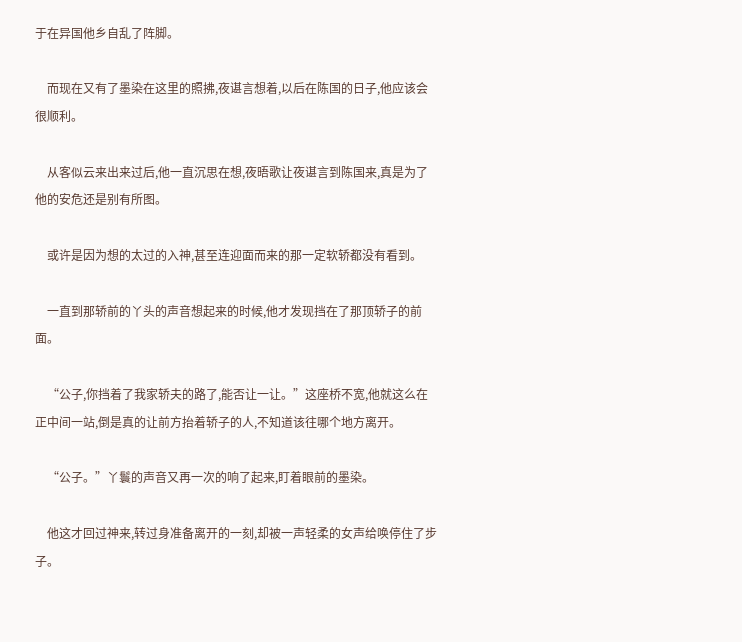于在异国他乡自乱了阵脚。

    而现在又有了墨染在这里的照拂,夜谌言想着,以后在陈国的日子,他应该会很顺利。

    从客似云来出来过后,他一直沉思在想,夜晤歌让夜谌言到陈国来,真是为了他的安危还是别有所图。

    或许是因为想的太过的入神,甚至连迎面而来的那一定软轿都没有看到。

    一直到那轿前的丫头的声音想起来的时候,他才发现挡在了那顶轿子的前面。

    “公子,你挡着了我家轿夫的路了,能否让一让。”这座桥不宽,他就这么在正中间一站,倒是真的让前方抬着轿子的人,不知道该往哪个地方离开。

    “公子。”丫鬟的声音又再一次的响了起来,盯着眼前的墨染。

    他这才回过神来,转过身准备离开的一刻,却被一声轻柔的女声给唤停住了步子。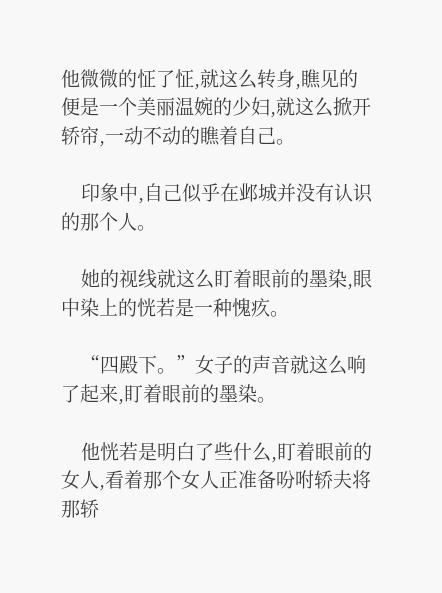他微微的怔了怔,就这么转身,瞧见的便是一个美丽温婉的少妇,就这么掀开轿帘,一动不动的瞧着自己。

    印象中,自己似乎在邺城并没有认识的那个人。

    她的视线就这么盯着眼前的墨染,眼中染上的恍若是一种愧疚。

    “四殿下。”女子的声音就这么响了起来,盯着眼前的墨染。

    他恍若是明白了些什么,盯着眼前的女人,看着那个女人正准备吩咐轿夫将那轿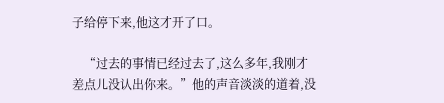子给停下来,他这才开了口。

    “过去的事情已经过去了,这么多年,我刚才差点儿没认出你来。”他的声音淡淡的道着,没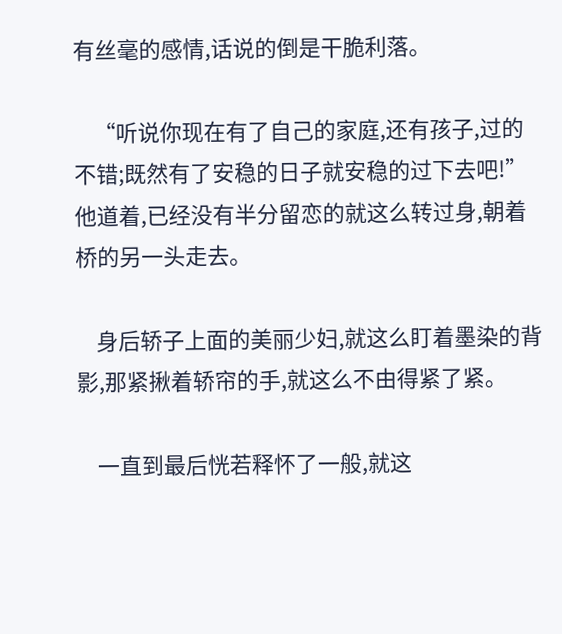有丝毫的感情,话说的倒是干脆利落。

    “听说你现在有了自己的家庭,还有孩子,过的不错;既然有了安稳的日子就安稳的过下去吧!”他道着,已经没有半分留恋的就这么转过身,朝着桥的另一头走去。

    身后轿子上面的美丽少妇,就这么盯着墨染的背影,那紧揪着轿帘的手,就这么不由得紧了紧。

    一直到最后恍若释怀了一般,就这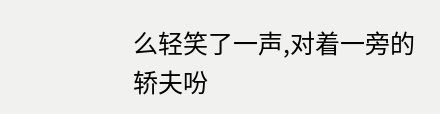么轻笑了一声,对着一旁的轿夫吩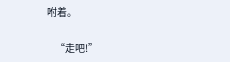咐着。

    “走吧!”